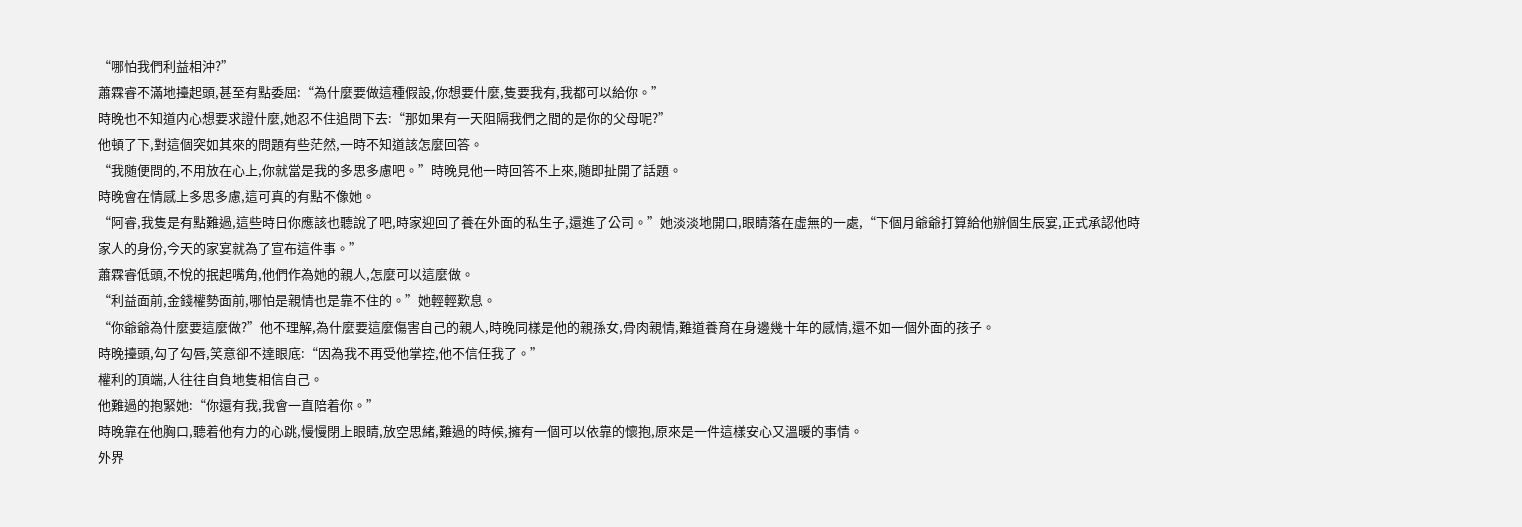“哪怕我們利益相沖?”
蕭霖睿不滿地擡起頭,甚至有點委屈:“為什麼要做這種假設,你想要什麼,隻要我有,我都可以給你。”
時晚也不知道内心想要求證什麼,她忍不住追問下去:“那如果有一天阻隔我們之間的是你的父母呢?”
他頓了下,對這個突如其來的問題有些茫然,一時不知道該怎麼回答。
“我随便問的,不用放在心上,你就當是我的多思多慮吧。”時晚見他一時回答不上來,随即扯開了話題。
時晚會在情感上多思多慮,這可真的有點不像她。
“阿睿,我隻是有點難過,這些時日你應該也聽說了吧,時家迎回了養在外面的私生子,還進了公司。”她淡淡地開口,眼睛落在虛無的一處,“下個月爺爺打算給他辦個生辰宴,正式承認他時家人的身份,今天的家宴就為了宣布這件事。”
蕭霖睿低頭,不悅的抿起嘴角,他們作為她的親人,怎麼可以這麼做。
“利益面前,金錢權勢面前,哪怕是親情也是靠不住的。”她輕輕歎息。
“你爺爺為什麼要這麼做?”他不理解,為什麼要這麼傷害自己的親人,時晚同樣是他的親孫女,骨肉親情,難道養育在身邊幾十年的感情,還不如一個外面的孩子。
時晚擡頭,勾了勾唇,笑意卻不達眼底:“因為我不再受他掌控,他不信任我了。”
權利的頂端,人往往自負地隻相信自己。
他難過的抱緊她:“你還有我,我會一直陪着你。”
時晚靠在他胸口,聽着他有力的心跳,慢慢閉上眼睛,放空思緒,難過的時候,擁有一個可以依靠的懷抱,原來是一件這樣安心又溫暖的事情。
外界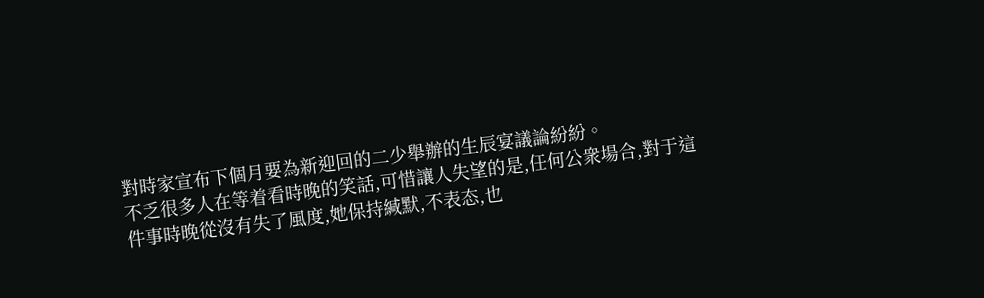對時家宣布下個月要為新迎回的二少舉辦的生辰宴議論紛紛。
不乏很多人在等着看時晚的笑話,可惜讓人失望的是,任何公衆場合,對于這件事時晚從沒有失了風度,她保持緘默,不表态,也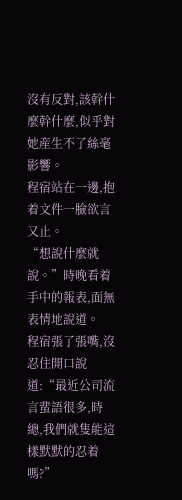沒有反對,該幹什麼幹什麼,似乎對她産生不了絲毫影響。
程宿站在一邊,抱着文件一臉欲言又止。
“想說什麼就說。”時晚看着手中的報表,面無表情地說道。
程宿張了張嘴,沒忍住開口說道:“最近公司流言蜚語很多,時總,我們就隻能這樣默默的忍着嗎?”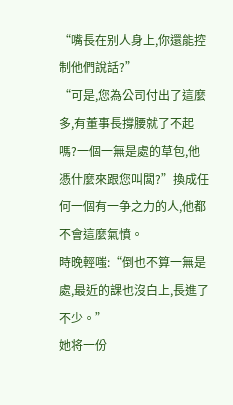“嘴長在别人身上,你還能控制他們說話?”
“可是,您為公司付出了這麼多,有董事長撐腰就了不起嗎?一個一無是處的草包,他憑什麼來跟您叫闆?”換成任何一個有一争之力的人,他都不會這麼氣憤。
時晚輕嗤:“倒也不算一無是處,最近的課也沒白上,長進了不少。”
她将一份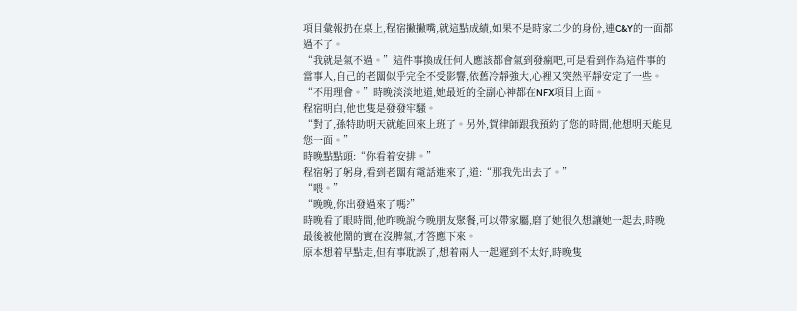項目彙報扔在桌上,程宿撇撇嘴,就這點成績,如果不是時家二少的身份,連C&Y的一面都過不了。
“我就是氣不過。”這件事換成任何人應該都會氣到發瘋吧,可是看到作為這件事的當事人,自己的老闆似乎完全不受影響,依舊冷靜強大,心裡又突然平靜安定了一些。
“不用理會。”時晚淡淡地道,她最近的全副心神都在NFX項目上面。
程宿明白,他也隻是發發牢騷。
“對了,孫特助明天就能回來上班了。另外,賀律師跟我預約了您的時間,他想明天能見您一面。”
時晚點點頭:“你看着安排。”
程宿躬了躬身,看到老闆有電話進來了,道:“那我先出去了。”
“喂。”
“晚晚,你出發過來了嗎?”
時晚看了眼時間,他昨晚說今晚朋友聚餐,可以帶家屬,磨了她很久想讓她一起去,時晚最後被他鬧的實在沒脾氣,才答應下來。
原本想着早點走,但有事耽誤了,想着兩人一起遲到不太好,時晚隻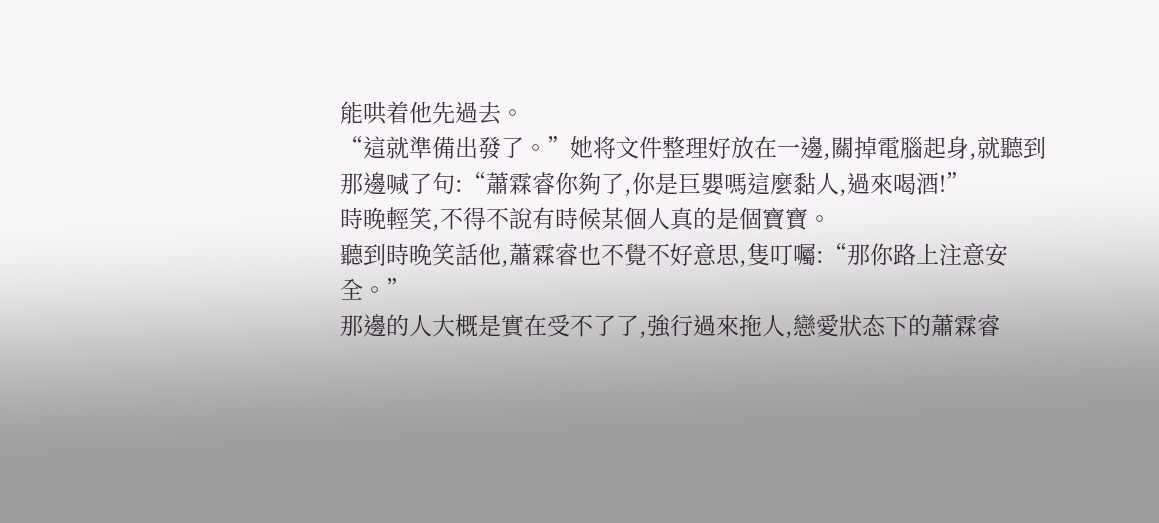能哄着他先過去。
“這就準備出發了。”她将文件整理好放在一邊,關掉電腦起身,就聽到那邊喊了句:“蕭霖睿你夠了,你是巨嬰嗎這麼黏人,過來喝酒!”
時晚輕笑,不得不說有時候某個人真的是個寶寶。
聽到時晚笑話他,蕭霖睿也不覺不好意思,隻叮囑:“那你路上注意安全。”
那邊的人大概是實在受不了了,強行過來拖人,戀愛狀态下的蕭霖睿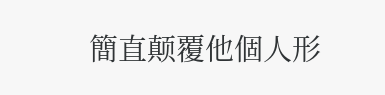簡直颠覆他個人形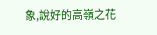象,說好的高嶺之花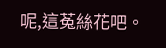呢,這菟絲花吧。